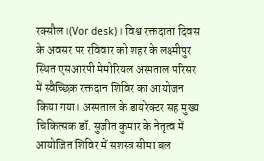रक्सौल।(Vor desk)। विश्व रक्तदाता दिवस के अवसर पर रविवार को शहर के लक्ष्मीपुर स्थित एसआरपी मेमोरियल अस्पताल परिसर में स्वैच्छिक रक्तदान शिविर का आयोजन किया गया। अस्पताल के डायरेक्टर सह मुख्य चिकित्सक डॉ. सुजीत कुमार के नेतृत्व में आयोजित शिविर में सशस्त्र सीमा बल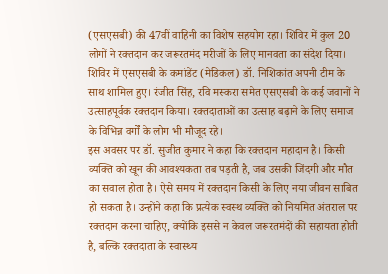(एसएसबी) की 47वीं वाहिनी का विशेष सहयोग रहा। शिविर में कुल 20 लोगों ने रक्तदान कर जरूरतमंद मरीजों के लिए मानवता का संदेश दिया।
शिविर में एसएसबी के कमांडेंट (मेडिकल) डॉ. निशिकांत अपनी टीम के साथ शामिल हुए। रंजीत सिंह, रवि मस्करा समेत एसएसबी के कई जवानों ने उत्साहपूर्वक रक्तदान किया। रक्तदाताओं का उत्साह बढ़ाने के लिए समाज के विभिन्न वर्गों के लोग भी मौजूद रहे।
इस अवसर पर डॉ. सुजीत कुमार ने कहा कि रक्तदान महादान है। किसी व्यक्ति को खून की आवश्यकता तब पड़ती है, जब उसकी जिंदगी और मौत का सवाल होता है। ऐसे समय में रक्तदान किसी के लिए नया जीवन साबित हो सकता है। उन्होंने कहा कि प्रत्येक स्वस्थ व्यक्ति को नियमित अंतराल पर रक्तदान करना चाहिए, क्योंकि इससे न केवल जरूरतमंदों की सहायता होती है, बल्कि रक्तदाता के स्वास्थ्य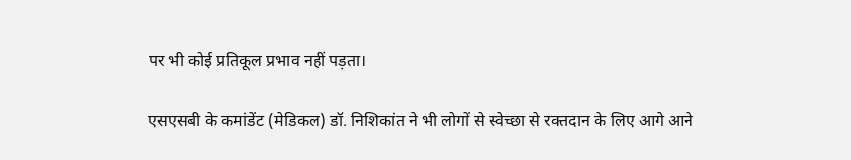पर भी कोई प्रतिकूल प्रभाव नहीं पड़ता।

एसएसबी के कमांडेंट (मेडिकल) डॉ. निशिकांत ने भी लोगों से स्वेच्छा से रक्तदान के लिए आगे आने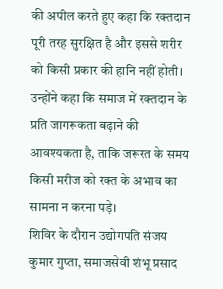की अपील करते हुए कहा कि रक्तदान पूरी तरह सुरक्षित है और इससे शरीर को किसी प्रकार की हानि नहीं होती। उन्होंने कहा कि समाज में रक्तदान के प्रति जागरूकता बढ़ाने की आवश्यकता है, ताकि जरूरत के समय किसी मरीज को रक्त के अभाव का सामना न करना पड़े।
शिविर के दौरान उद्योगपति संजय कुमार गुप्ता, समाजसेवी शंभू प्रसाद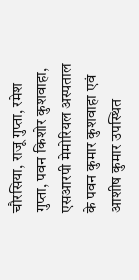चौरसिया, राजू गुप्ता, रमेश गुप्ता, पवन किशोर कुशवाहा, एसआरपी मेमोरियल अस्पताल के पवन कुमार कुशवाहा एवं आशीष कुमार उपस्थित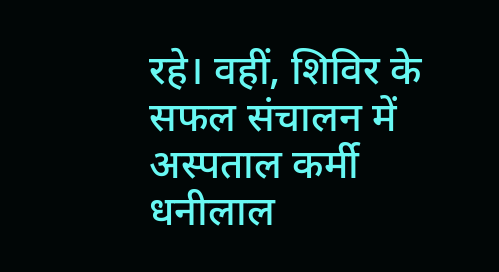रहे। वहीं, शिविर के सफल संचालन में अस्पताल कर्मी धनीलाल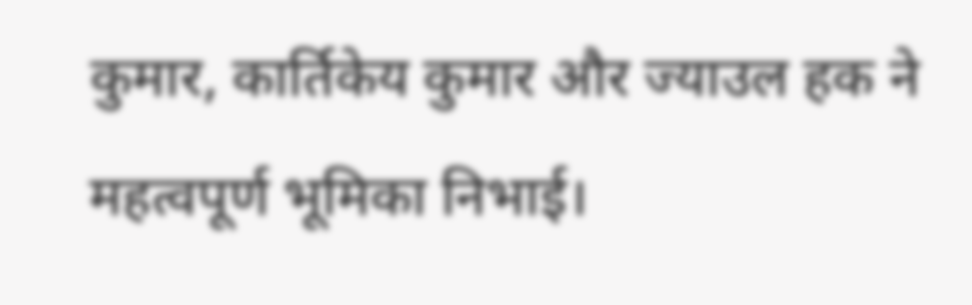कुमार, कार्तिकेय कुमार और ज्याउल हक ने महत्वपूर्ण भूमिका निभाई।